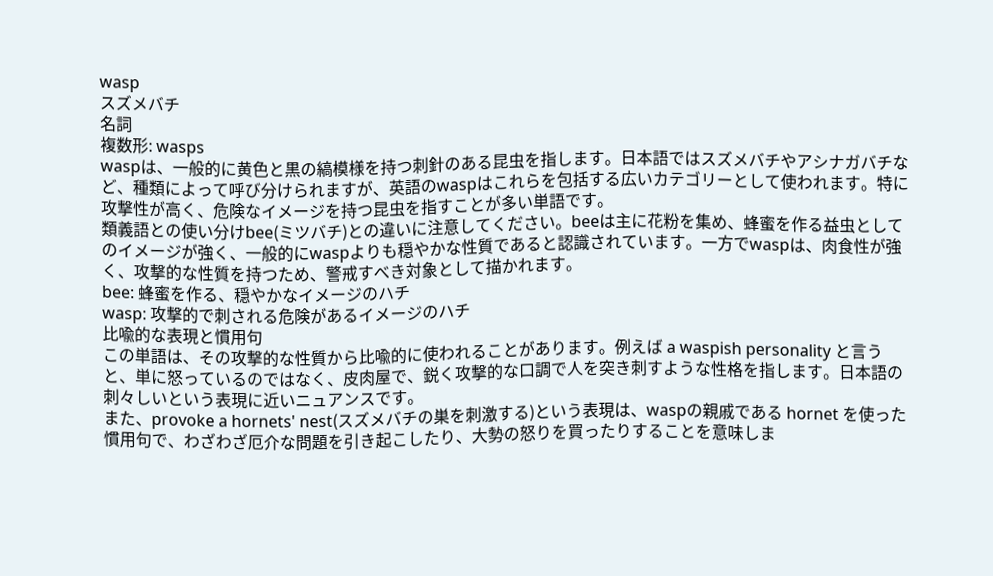wasp
スズメバチ
名詞
複数形: wasps
waspは、一般的に黄色と黒の縞模様を持つ刺針のある昆虫を指します。日本語ではスズメバチやアシナガバチなど、種類によって呼び分けられますが、英語のwaspはこれらを包括する広いカテゴリーとして使われます。特に攻撃性が高く、危険なイメージを持つ昆虫を指すことが多い単語です。
類義語との使い分けbee(ミツバチ)との違いに注意してください。beeは主に花粉を集め、蜂蜜を作る益虫としてのイメージが強く、一般的にwaspよりも穏やかな性質であると認識されています。一方でwaspは、肉食性が強く、攻撃的な性質を持つため、警戒すべき対象として描かれます。
bee: 蜂蜜を作る、穏やかなイメージのハチ
wasp: 攻撃的で刺される危険があるイメージのハチ
比喩的な表現と慣用句
この単語は、その攻撃的な性質から比喩的に使われることがあります。例えば a waspish personality と言うと、単に怒っているのではなく、皮肉屋で、鋭く攻撃的な口調で人を突き刺すような性格を指します。日本語の刺々しいという表現に近いニュアンスです。
また、provoke a hornets' nest(スズメバチの巣を刺激する)という表現は、waspの親戚である hornet を使った慣用句で、わざわざ厄介な問題を引き起こしたり、大勢の怒りを買ったりすることを意味しま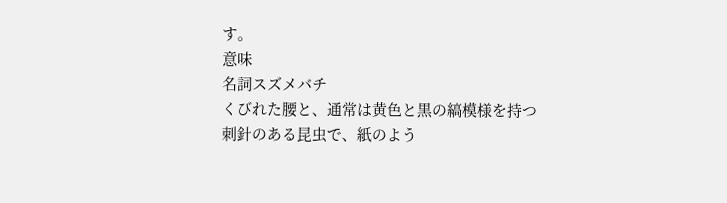す。
意味
名詞スズメバチ
くびれた腰と、通常は黄色と黒の縞模様を持つ刺針のある昆虫で、紙のよう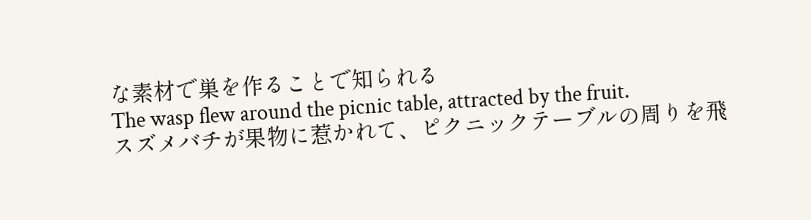な素材で巣を作ることで知られる
The wasp flew around the picnic table, attracted by the fruit.
スズメバチが果物に惹かれて、ピクニックテーブルの周りを飛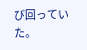び回っていた。